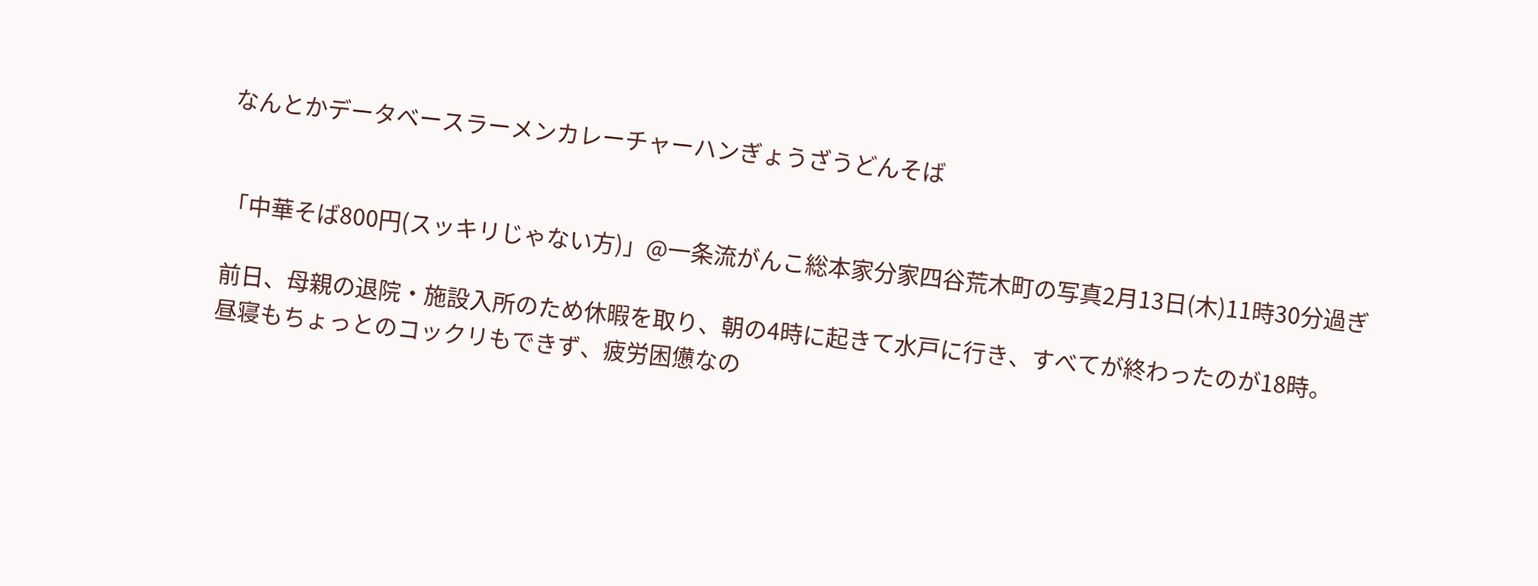なんとかデータベースラーメンカレーチャーハンぎょうざうどんそば


「中華そば800円(スッキリじゃない方)」@一条流がんこ総本家分家四谷荒木町の写真2月13日(木)11時30分過ぎ

前日、母親の退院・施設入所のため休暇を取り、朝の4時に起きて水戸に行き、すべてが終わったのが18時。
昼寝もちょっとのコックリもできず、疲労困憊なの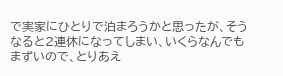で実家にひとりで泊まろうかと思ったが、そうなると2連休になってしまい、いくらなんでもまずいので、とりあえ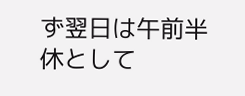ず翌日は午前半休として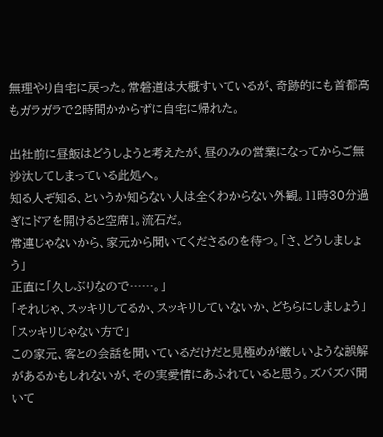無理やり自宅に戻った。常磐道は大概すいているが、奇跡的にも首都高もガラガラで2時間かからずに自宅に帰れた。

出社前に昼飯はどうしようと考えたが、昼のみの営業になってからご無沙汰してしまっている此処へ。
知る人ぞ知る、というか知らない人は全くわからない外観。11時30分過ぎにドアを開けると空席1。流石だ。
常連じゃないから、家元から聞いてくださるのを待つ。「さ、どうしましょう」
正直に「久しぶりなので……。」
「それじゃ、スッキリしてるか、スッキリしていないか、どちらにしましょう」
「スッキリじゃない方で」
この家元、客との会話を聞いているだけだと見極めが厳しいような誤解があるかもしれないが、その実愛情にあふれていると思う。ズバズバ聞いて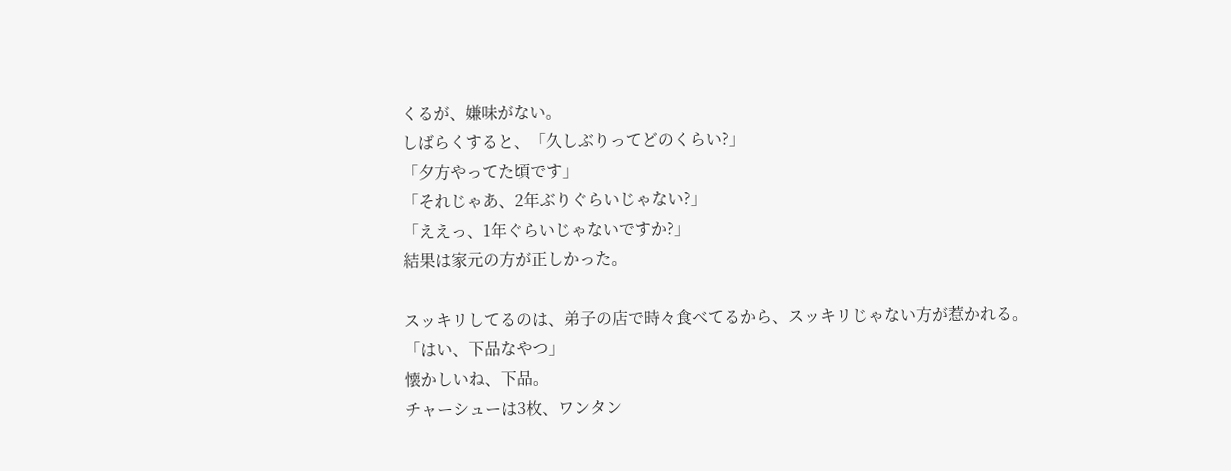くるが、嫌味がない。
しばらくすると、「久しぶりってどのくらい?」
「夕方やってた頃です」
「それじゃあ、2年ぶりぐらいじゃない?」
「ええっ、1年ぐらいじゃないですか?」
結果は家元の方が正しかった。

スッキリしてるのは、弟子の店で時々食べてるから、スッキリじゃない方が惹かれる。
「はい、下品なやつ」
懐かしいね、下品。
チャーシューは3枚、ワンタン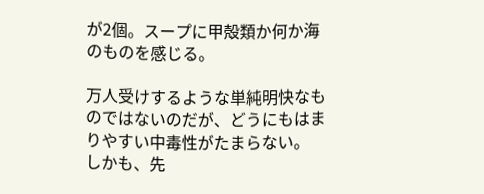が2個。スープに甲殻類か何か海のものを感じる。

万人受けするような単純明快なものではないのだが、どうにもはまりやすい中毒性がたまらない。
しかも、先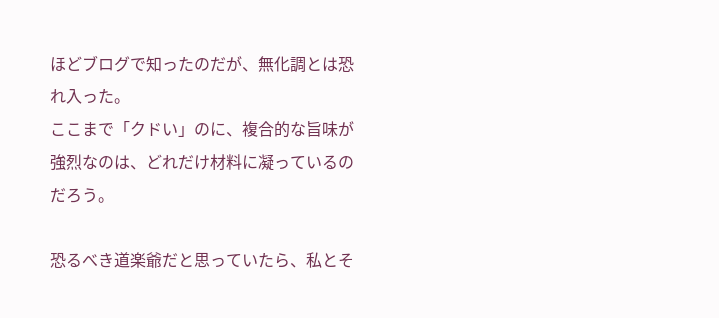ほどブログで知ったのだが、無化調とは恐れ入った。
ここまで「クドい」のに、複合的な旨味が強烈なのは、どれだけ材料に凝っているのだろう。

恐るべき道楽爺だと思っていたら、私とそ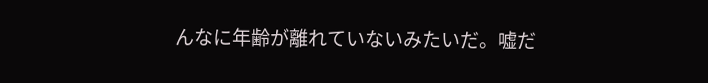んなに年齢が離れていないみたいだ。嘘だ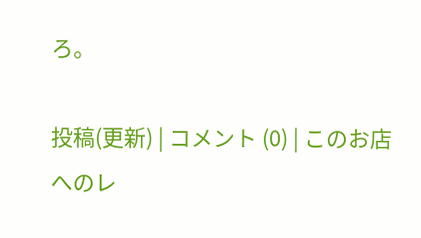ろ。

投稿(更新) | コメント (0) | このお店へのレ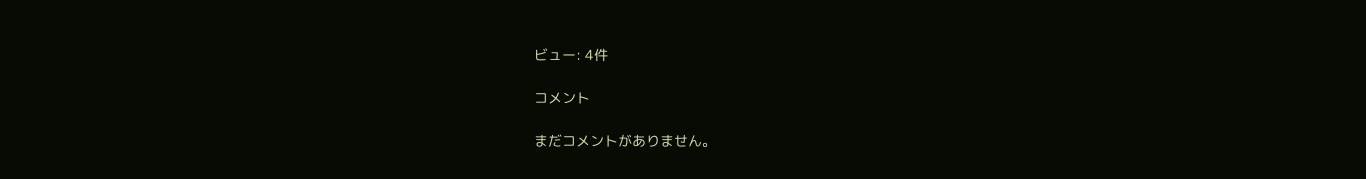ビュー: 4件

コメント

まだコメントがありません。